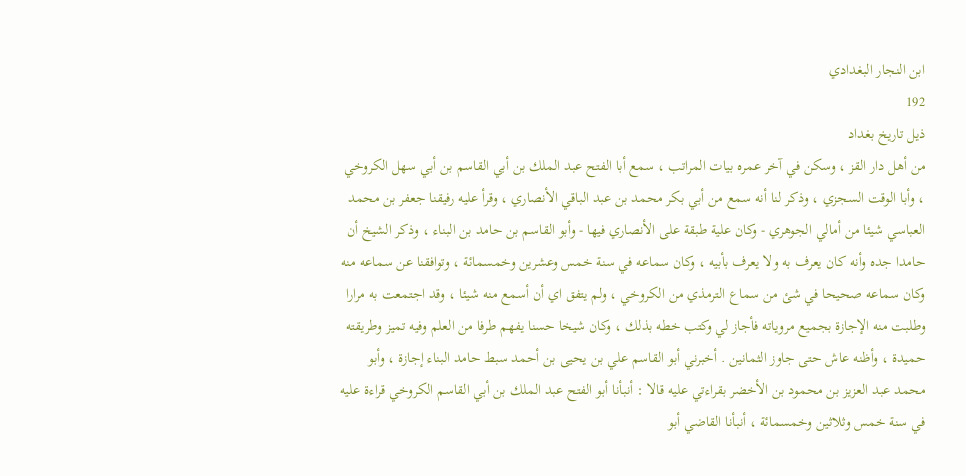ابن النجار البغدادي
192
ذيل تاريخ بغداد
من أهل دار القز ، وسكن في آخر عمره بيات المراتب ، سمع أبا الفتح عبد الملك بن أبي القاسم بن أبي سهل الكروخي ، وأبا الوقت السجزي ، وذكر لنا أنه سمع من أبي بكر محمد بن عبد الباقي الأنصاري ، وقرأ عليه رفيقنا جعفر بن محمد العباسي شيئا من أمالي الجوهري - وكان علية طبقة على الأنصاري فيها - وأبو القاسم بن حامد بن البناء ، وذكر الشيخ أن حامدا جده وأنه كان يعرف به ولا يعرف بأبيه ، وكان سماعه في سنة خمس وعشرين وخمسمائة ، وتوافقنا عن سماعه منه وكان سماعه صحيحا في شئ من سماع الترمذي من الكروخي ، ولم يتفق اي أن أسمع منه شيئا ، وقد اجتمعت به مرارا وطلبت منه الإجازة بجميع مروياته فأجاز لي وكتب خطه بذلك ، وكان شيخا حسنا يفهم طرفا من العلم وفيه تميز وطريقته حميدة ، وأظنه عاش حتى جاوز الثمانين . أخبرني أبو القاسم علي بن يحيى بن أحمد سبط حامد البناء إجازة ، وأبو محمد عبد العزيز بن محمود بن الأخضر بقراءتي عليه قالا : أنبأنا أبو الفتح عبد الملك بن أبي القاسم الكروخي قراءة عليه في سنة خمس وثلاثين وخمسمائة ، أنبأنا القاضي أبو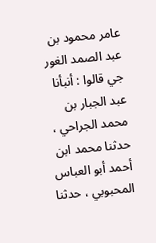عامر محمود بن عبد الصمد الغور جي قالوا : أنبأنا عبد الجبار بن محمد الجراحي ، حدثنا محمد ابن أحمد أبو العباس المحبوبي ، حدثنا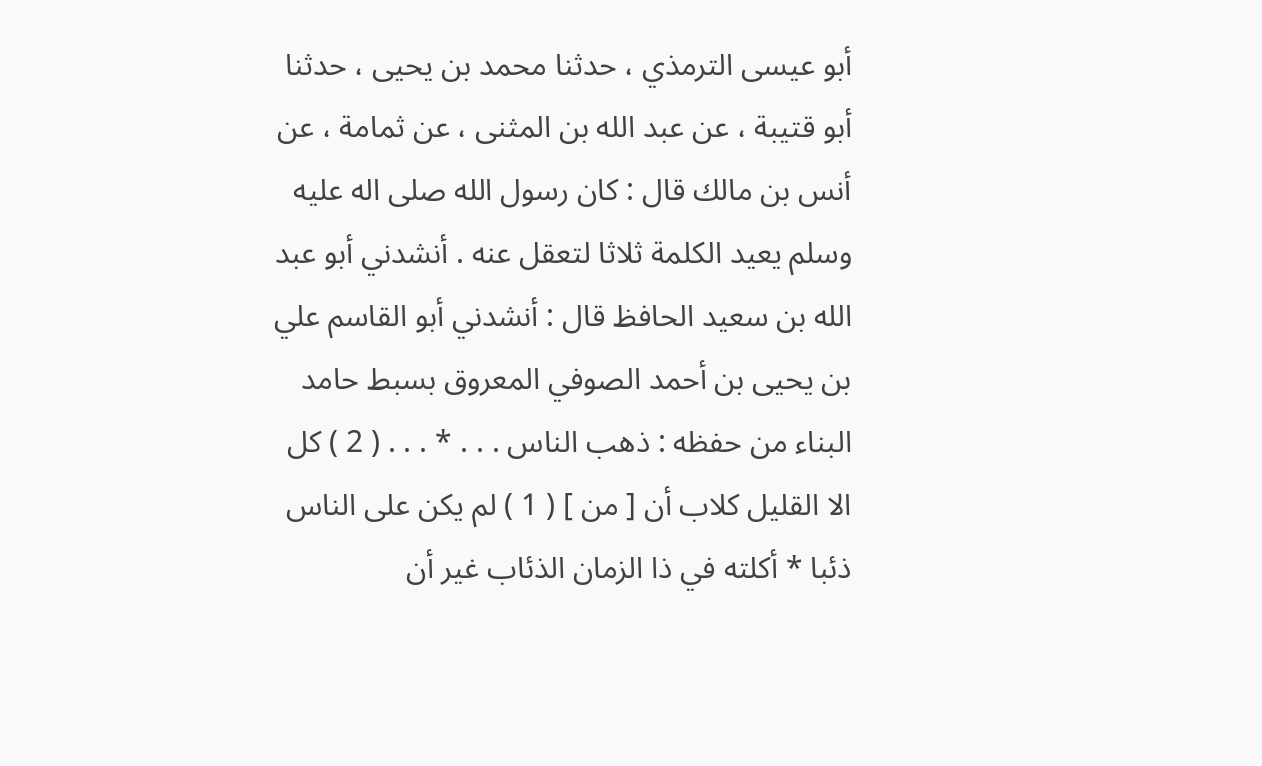أبو عيسى الترمذي ، حدثنا محمد بن يحيى ، حدثنا أبو قتيبة ، عن عبد الله بن المثنى ، عن ثمامة ، عن أنس بن مالك قال : كان رسول الله صلى اله عليه وسلم يعيد الكلمة ثلاثا لتعقل عنه . أنشدني أبو عبد الله بن سعيد الحافظ قال : أنشدني أبو القاسم علي بن يحيى بن أحمد الصوفي المعروق بسبط حامد البناء من حفظه : ذهب الناس . . . * . . . ( 2 ) كل الا القليل كلاب أن [ من ] ( 1 ) لم يكن على الناس ذئبا * أكلته في ذا الزمان الذئاب غير أن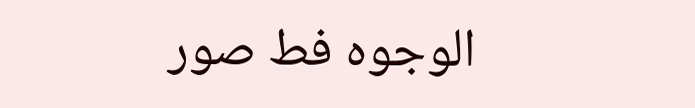الوجوه فط صور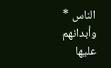الناس * وأبدانهم عليها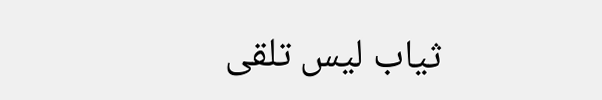ثياب ليس تلقى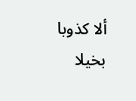ألا كذوبا بخيلا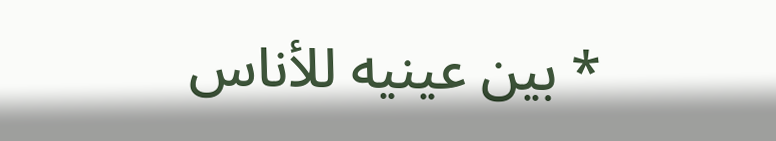* بين عينيه للأناس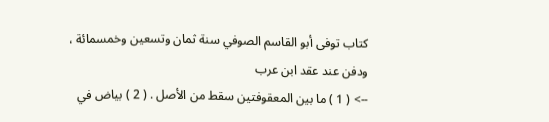كتاب توفى أبو القاسم الصوفي سنة ثمان وتسعين وخمسمائة ، ودفن عند عقد ابن عرب
--> ( 1 ) ما بين المعقوفتين سقط من الأصل . ( 2 ) بياض في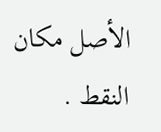الأصل مكان النقط .